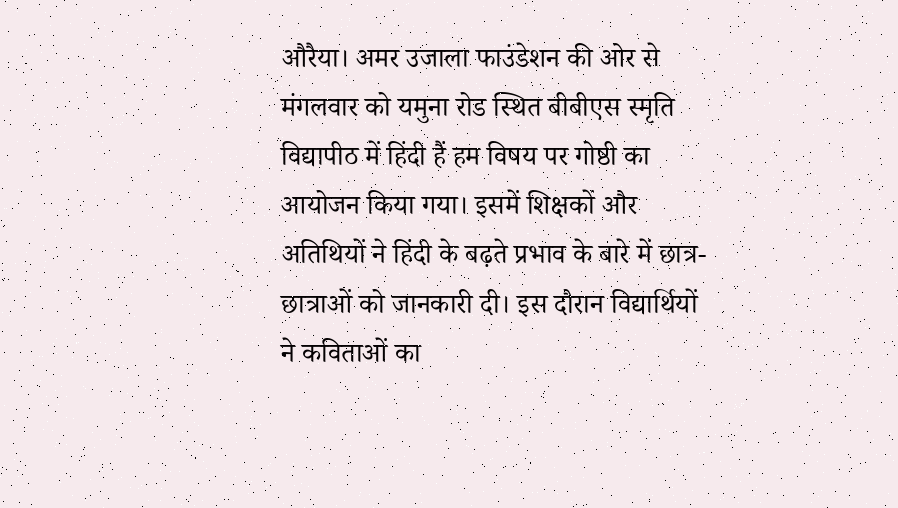औरैया। अमर उजाला फाउंडेशन की ओर से मंगलवार को यमुना रोड स्थित बीबीएस स्मृति विद्यापीठ में हिंदी हैं हम विषय पर गोष्ठी का आयोजन किया गया। इसमें शिक्षकों और अतिथियों ने हिंदी के बढ़ते प्रभाव के बारे में छात्र-छात्राओं को जानकारी दी। इस दौरान विद्यार्थियों ने कविताओं का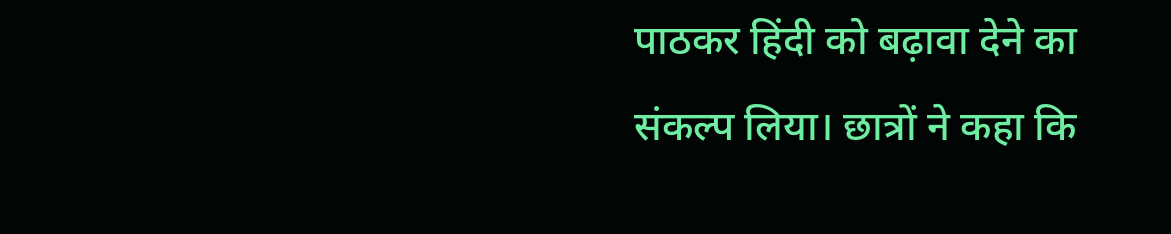पाठकर हिंदी को बढ़ावा देने का संकल्प लिया। छात्रों ने कहा कि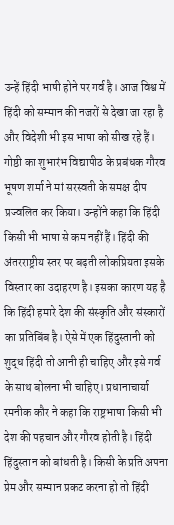उन्हें हिंदी भाषी होने पर गर्व है। आज विश्व में हिंदी को सम्मान की नजरों से देखा जा रहा है और विदेशी भी इस भाषा को सीख रहे हैं।
गोष्ठी का शुभारंभ विद्यापीठ के प्रबंधक गौरव भूषण शर्मा ने मां सरस्वती के समक्ष दीप प्रज्वलित कर किया। उन्होंने कहा कि हिंदी किसी भी भाषा से कम नहीं हैं। हिंदी की अंतरराष्ट्रीय स्तर पर बढ़ती लोकप्रियता इसके विस्तार का उदाहरण है। इसका कारण यह है कि हिंदी हमारे देश की संस्कृति और संस्कारों का प्रतिबिंब है। ऐसे में एक हिंदुस्तानी को शुद्ध हिंदी तो आनी ही चाहिए और इसे गर्व के साथ बोलना भी चाहिए। प्रधानाचार्या रमनीक कौर ने कहा कि राष्ट्रभाषा किसी भी देश की पहचान और गौरव होती है। हिंदी हिंदुस्तान को बांधती है। किसी के प्रति अपना प्रेम और सम्मान प्रकट करना हो तो हिंदी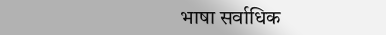भाषा सर्वाधिक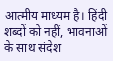आत्मीय माध्यम है। हिंदी शब्दों को नहीं, भावनाओं के साथ संदेश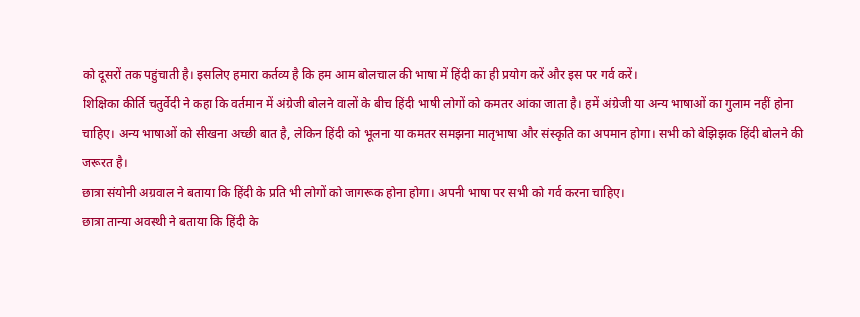को दूसरों तक पहुंचाती है। इसलिए हमारा कर्तव्य है कि हम आम बोलचाल की भाषा में हिंदी का ही प्रयोग करें और इस पर गर्व करें।
शिक्षिका कीर्ति चतुर्वेदी ने कहा कि वर्तमान में अंग्रेजी बोलने वालों के बीच हिंदी भाषी लोगों को कमतर आंका जाता है। हमें अंग्रेजी या अन्य भाषाओं का गुलाम नहीं होना चाहिए। अन्य भाषाओं को सीखना अच्छी बात है, लेकिन हिंदी को भूलना या कमतर समझना मातृभाषा और संस्कृति का अपमान होगा। सभी को बेझिझक हिंदी बोलने की जरूरत है।
छात्रा संयोनी अग्रवाल ने बताया कि हिंदी के प्रति भी लोगों को जागरूक होना होगा। अपनी भाषा पर सभी को गर्व करना चाहिए।
छात्रा तान्या अवस्थी ने बताया कि हिंदी के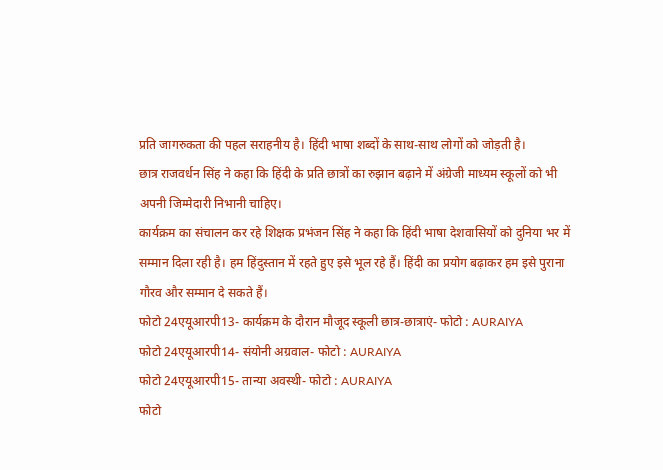प्रति जागरुकता की पहल सराहनीय है। हिंदी भाषा शब्दों के साथ-साथ लोगों को जोड़ती है।
छात्र राजवर्धन सिंह ने कहा कि हिंदी के प्रति छात्रों का रुझान बढ़ाने में अंग्रेजी माध्यम स्कूलों को भी अपनी जिम्मेदारी निभानी चाहिए।
कार्यक्रम का संचालन कर रहे शिक्षक प्रभंजन सिंह ने कहा कि हिंदी भाषा देशवासियों को दुनिया भर में सम्मान दिला रही है। हम हिंदुस्तान में रहते हुए इसे भूल रहे हैं। हिंदी का प्रयोग बढ़ाकर हम इसे पुराना गौरव और सम्मान दे सकते हैं।
फोटो 24एयूआरपी13- कार्यक्रम के दौरान मौजूद स्कूली छात्र-छात्राएं- फोटो : AURAIYA
फोटो 24एयूआरपी14- संयोनी अग्रवाल- फोटो : AURAIYA
फोटो 24एयूआरपी15- तान्या अवस्थी- फोटो : AURAIYA
फोटो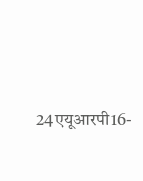24एयूआरपी16-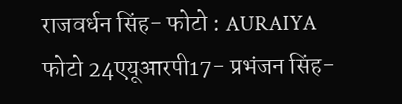राजवर्धन सिंह- फोटो : AURAIYA
फोटो 24एयूआरपी17- प्रभंजन सिंह-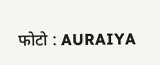फोटो : AURAIYA